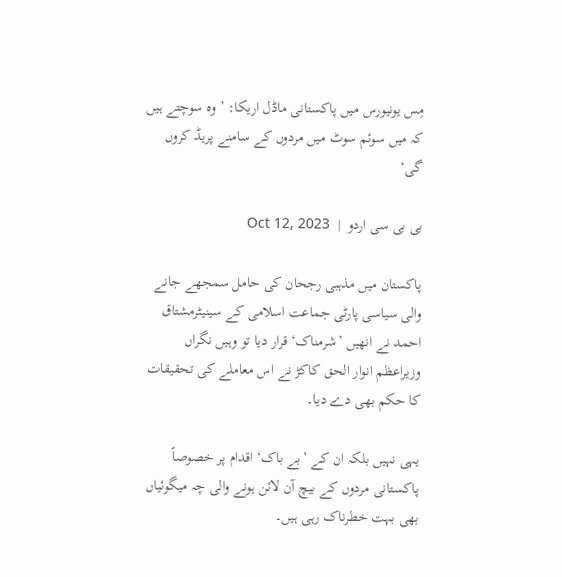مِس یونیورس میں پاکستانی ماڈل اریکا: ’وہ سوچتے ہیں کہ میں سوئم سوٹ میں مردوں کے سامنے پریڈ کروں گی‘

بی بی سی اردو  |  Oct 12, 2023

پاکستان میں مذہبی رجحان کی حامل سمجھے جانے والی سیاسی پارٹی جماعت اسلامی کے سینیٹرمشتاق احمد نے انھیں ’شرمناک‘ قرار دیا تو وہیں نگراں وزیراعظم انوار الحق کاکڑ نے اس معاملے کی تحقیقات کا حکم بھی دے دیا۔

یہی نہیں بلکہ ان کے ’بے باک‘ اقدام پر خصوصاً پاکستانی مردوں کے بیچ آن لائن ہونے والی چہ میگوئیاں بھی بہت خطرناک رہی ہیں۔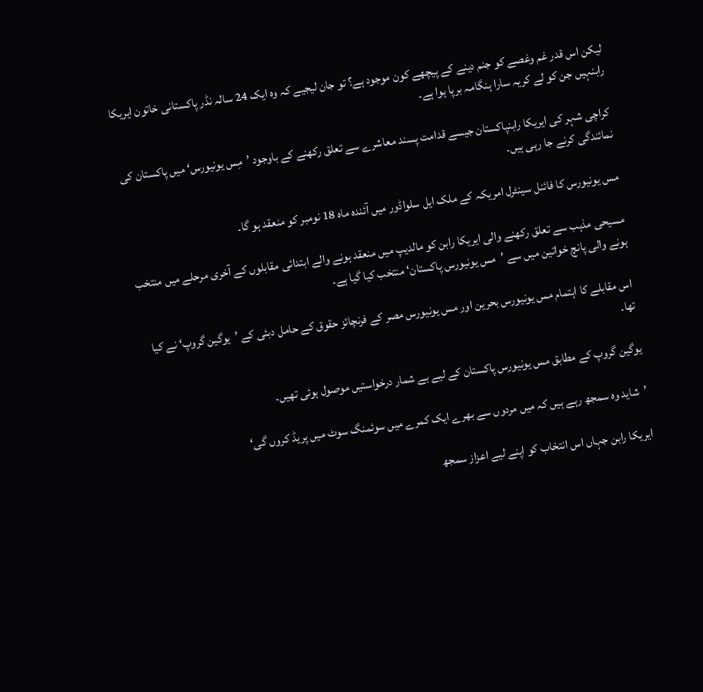لیکن اس قدر غم وغصے کو جنم دینے کے پیچھے کون موجود ہے؟ تو جان لیجیے کہ وہ ایک 24 سالہ نڈر پاکستانی خاتون ایریکا رابنہیں جن کو لے کریہ سارا ہنگامہ برپا ہوا ہے۔

کراچی شہر کی ایریکا رابنپاکستان جیسے قدامت پسند معاشرے سے تعلق رکھنے کے باوجود ’مِس یونیورس‘ میں پاکستان کی نمائندگی کرنے جا رہی ہیں۔

مس یونیورس کا فائنل سینٹرل امریکہ کے ملک ایل سلواڈور میں آئندہ ماہ 18 نومبر کو منعقد ہو گا۔

مسیحی مذہب سے تعلق رکھنے والی ایریکا رابن کو مالدیپ میں منعقد ہونے والے ابتدائی مقابلوں کے آخری مرحلے میں منتخب ہونے والی پانچ خواتین میں سے ’مس یونیورس پاکستان‘ منتخب کیا گیا ہے۔

اس مقابلے کا اہتمام مس یونیورس بحرین اور مس یونیورس مصر کے فرنچائز حقوق کے حامل دبئی کے ’یوگین گروپ‘ نے کیا تھا۔

یوگین گروپ کے مطابق مس یونیورس پاکستان کے لیے بے شمار درخواستیں موصول ہوئی تھیں۔

’شاید وہ سمجھ رہے ہیں کہ میں مردوں سے بھرے ایک کمرے میں سوئمنگ سوٹ میں پریڈ کروں گی‘

ایریکا رابن جہاں اس انتخاب کو اپنے لیے اعزاز سمجھ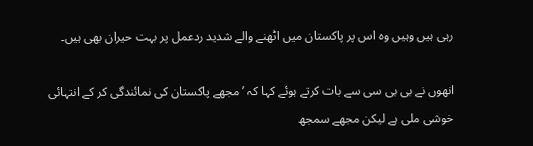رہی ہیں وہیں وہ اس پر پاکستان میں اٹھنے والے شدید ردعمل پر بہت حیران بھی ہیں۔

انھوں نے بی بی سی سے بات کرتے ہوئے کہا کہ ’مجھے پاکستان کی نمائندگی کر کے انتہائی خوشی ملی ہے لیکن مجھے سمجھ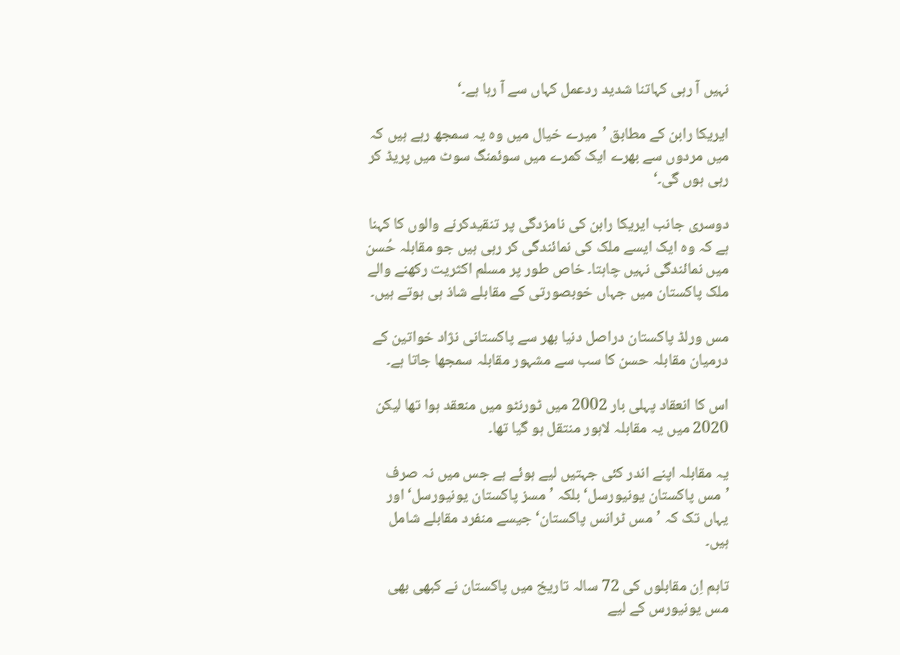نہیں آ رہی کہاتنا شدید ردعمل کہاں سے آ رہا ہے۔‘

ایریکا رابن کے مطابق ’میرے خیال میں وہ یہ سمجھ رہے ہیں کہ میں مردوں سے بھرے ایک کمرے میں سوئمنگ سوٹ میں پریڈ کر رہی ہوں گی۔‘

دوسری جانب ایریکا رابن کی نامزدگی پر تنقیدکرنے والوں کا کہنا ہے کہ وہ ایک ایسے ملک کی نمائندگی کر رہی ہیں جو مقابلہ حُسن میں نمائندگی نہیں چاہتا۔ خاص طور پر مسلم اکثریت رکھنے والے ملک پاکستان میں جہاں خوبصورتی کے مقابلے شاذ ہی ہوتے ہیں۔

مس ورلڈ پاکستان دراصل دنیا بھر سے پاکستانی نژاد خواتین کے درمیان مقابلہ حسن کا سب سے مشہور مقابلہ سمجھا جاتا ہے۔

اس کا انعقاد پہلی بار 2002 میں ٹورنٹو میں منعقد ہوا تھا لیکن 2020 میں یہ مقابلہ لاہور منتقل ہو گیا تھا۔

یہ مقابلہ اپنے اندر کئی جہتیں لیے ہوئے ہے جس میں نہ صرف ’مس پاکستان یونیورسل‘ بلکہ ’مسز پاکستان یونیورسل‘ اور یہاں تک کہ ’مس ٹرانس پاکستان‘ جیسے منفرد مقابلے شامل ہیں۔

تاہم اِن مقابلوں کی 72 سالہ تاریخ میں پاکستان نے کبھی بھی مس یونیورس کے لیے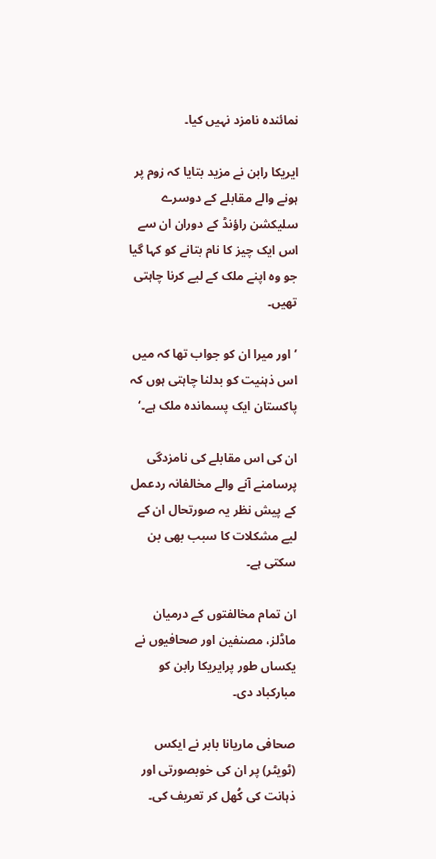نمائندہ نامزد نہیں کیا۔

ایریکا رابن نے مزید بتایا کہ زوم پر ہونے والے مقابلے کے دوسرے سلیکشن راؤنڈ کے دوران ان سے اس ایک چیز کا نام بتانے کو کہا گیا جو وہ اپنے ملک کے لیے کرنا چاہتی تھیں۔

’اور میرا ان کو جواب تھا کہ میں اس ذہنیت کو بدلنا چاہتی ہوں کہ پاکستان ایک پسماندہ ملک ہے۔‘

ان کی اس مقابلے کی نامزدگی پرسامنے آنے والے مخالفانہ ردعمل کے پیش نظر یہ صورتحال ان کے لیے مشکلات کا سبب بھی بن سکتی ہے۔

ان تمام مخالفتوں کے درمیان ماڈلز، مصنفین اور صحافیوں نے یکساں طور پرایریکا رابن کو مبارکباد دی۔

صحافی ماریانا بابر نے ایکس (ٹویٹر) پر ان کی خوبصورتی اور ذہانت کی کُھل کر تعریف کی۔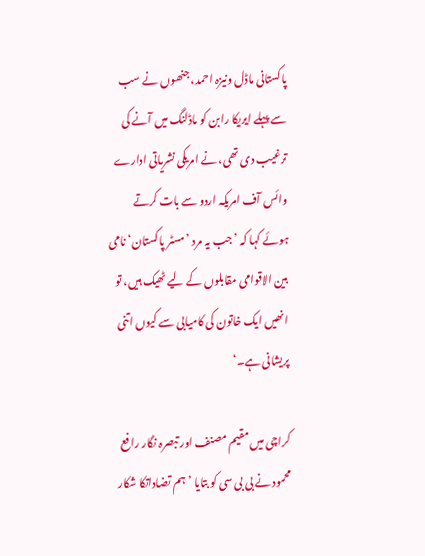پاکستانی ماڈل ونیزہ احمد، جنھوں نے سب سے پہلے ایریکا رابن کو ماڈلنگ میں آنے کی ترغیب دی تھی، نے امریکی نشریاتی ادارے وائس آف امریکہ اردو سے بات کرتے ہوئے کہا کہ ’جب یہ مرد ’مسٹر پاکستان‘ نامی بین الاقوامی مقابلوں کے لیے ٹھیک ہیں، تو انھیں ایک خاتون کی کامیابی سے کیوں اتنی پریشانی ہے۔‘

کراچی میں مقیم مصنف اور تبصرہ نگار رافع محمود نے بی بی سی کو بتایا ’ہم تضاداتکا شکار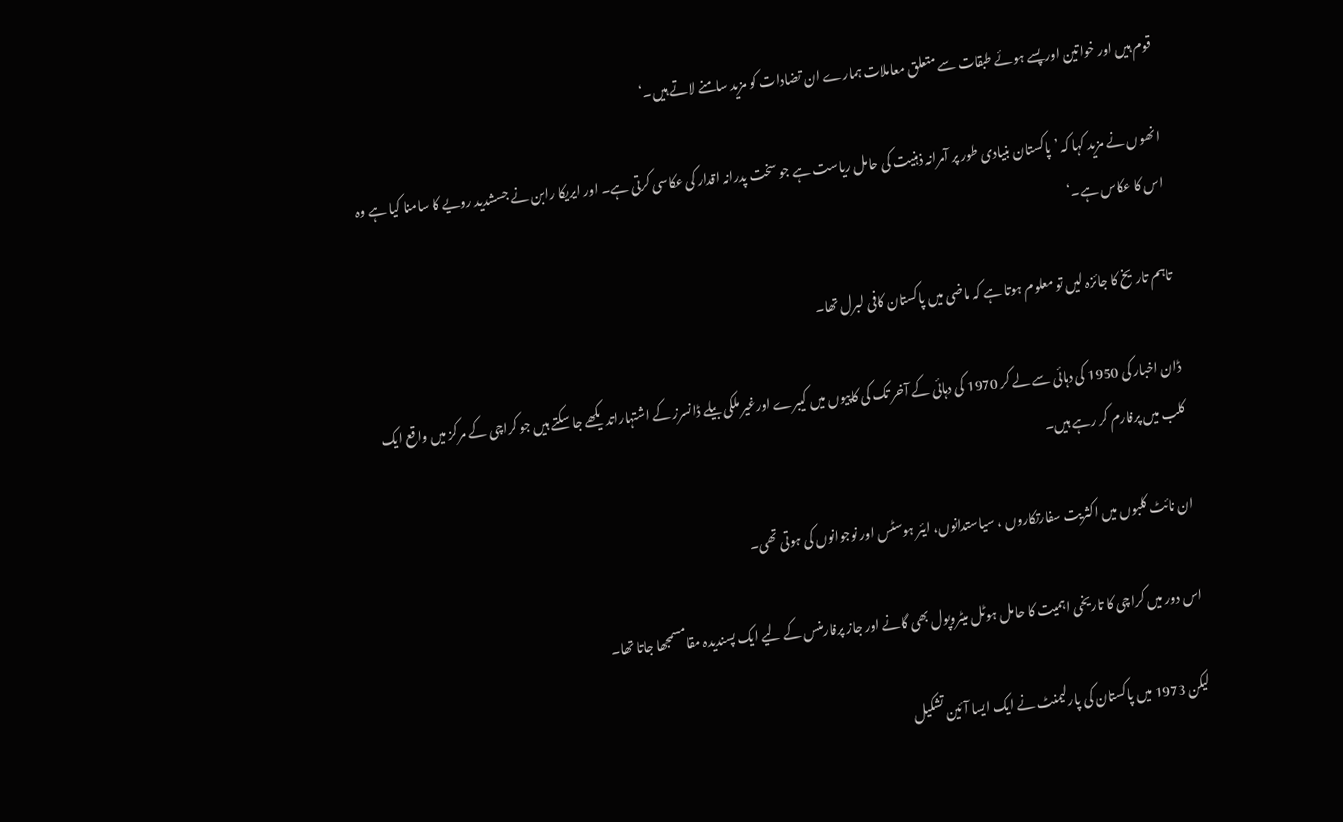قوم ہیں اور خواتین اورپسے ہوئے طبقات سے متعلق معاملات ہمارے ان تضادات کو مزید سامنے لاتے ہیں۔‘

انھوں نے مزید کہا کہ ’پاکستان بنیادی طور پر آمرانہ ذہنیت کی حامل ریاست ہے جو سخت پدرانہ اقدار کی عکاسی کرتی ہے۔ اور ایریکا رابن نے جسشدید رویے کا سامنا کیا ہے وہ اس کا عکاس ہے۔‘

تاہم تاریخ کا جائزہ لیں تو معلوم ہوتا ہے کہ ماضی میں پاکستان کافی لبرل تھا۔

ڈان اخبار کی 1950 کی دہائی سے لے کر 1970 کی دہائی کے آخر تک کی کاپیوں میں کیبرے اورغیر ملکی بیلے ڈانسرز کے اشتہاراتدیکھے جا سکتے ہیں جو کراچی کے مرکز میں واقع ایک کلب میں پرفارم کر رہے ہیں۔

ان نائٹ کلبوں میں اکثریت سفارتکاروں ، سیاستدانوں، ایئر ہوسٹس اور نوجوانوں کی ہوتی تھی۔

اس دور میں کراچی کا تاریخی اہمیت کا حامل ہوٹل میٹروپول بھی گانے اور جاز پرفارمنس کے لیے ایک پسندیدہ مقامسمجھا جاتا تھا۔

لیکن 1973 میں پاکستان کی پارلیمنٹ نے ایک ایسا آئین تشکیل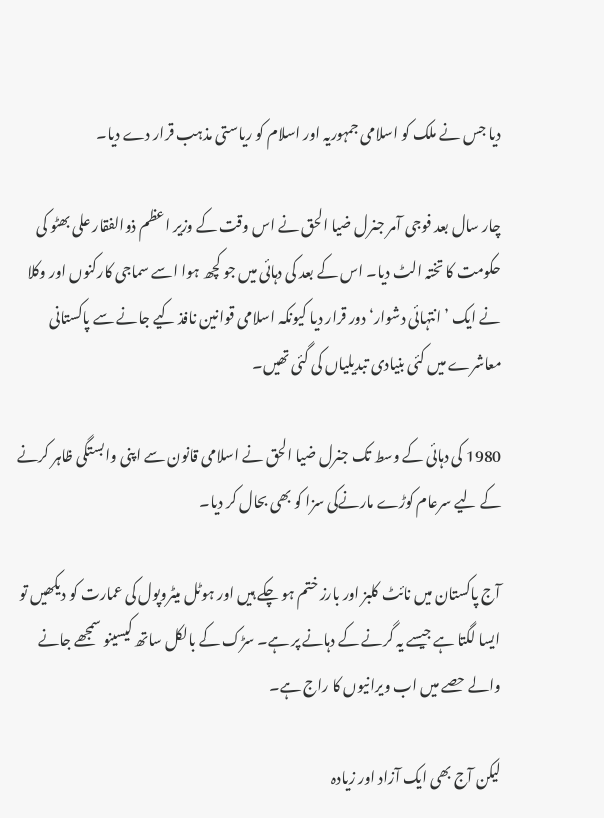دیا جس نے ملک کو اسلامی جمہوریہ اور اسلام کو ریاستی مذہب قرار دے دیا۔

چار سال بعد فوجی آمر جنرل ضیا الحق نے اس وقت کے وزیر اعظم ذوالفقار علی بھٹو کی حکومت کا تختہ الٹ دیا۔ اس کے بعد کی دہائی میں جو کچھ ہوا اسے سماجی کارکنوں اور وکلا نے ایک ’انتہائی دشوار‘ دور قرار دیا کیونکہ اسلامی قوانین نافذ کیے جانے سے پاکستانی معاشرے میں کئی بنیادی تبدیلیاں کی گئی تھیں۔

1980 کی دہائی کے وسط تک جنرل ضیا الحق نے اسلامی قانون سے اپنی وابستگی ظاہر کرنے کے لیے سرعام کوڑے مارنےکی سزا کو بھی بحال کر دیا۔

آج پاکستان میں نائٹ کلبز اور بارز ختم ہو چکے ہیں اور ہوٹل میٹروپول کی عمارت کو دیکھیں تو ایسا لگتا ہے جیسے یہ گرنے کے دہانے پر ہے۔ سڑک کے بالکل ساتھ کیسینو سمجھے جانے والے حصے میں اب ویرانیوں کا راج ہے۔

لیکن آج بھی ایک آزاد اور زیادہ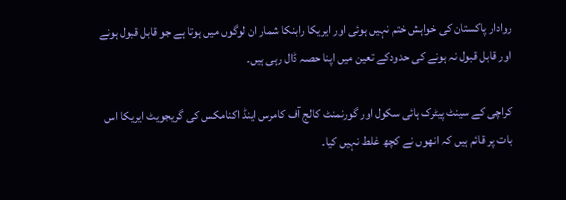روادار پاکستان کی خواہش ختم نہیں ہوئی اور ایریکا رابنکا شمار ان لوگوں میں ہوتا ہے جو قابل قبول ہونے اور قابل قبول نہ ہونے کی حدودکے تعین میں اپنا حصہ ڈال رہی ہیں۔

کراچی کے سینٹ پیٹرک ہائی سکول اور گورنمنٹ کالج آف کامرس اینڈ اکنامکس کی گریجویٹ ایریکا اس بات پر قائم ہیں کہ انھوں نے کچھ غلط نہیں کیا۔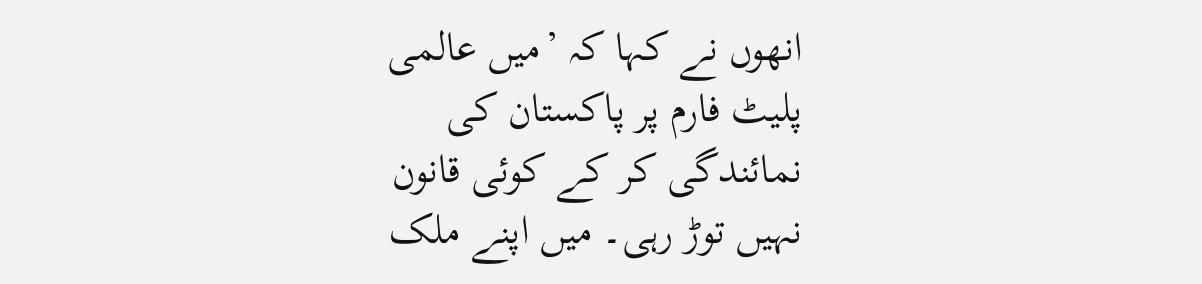انھوں نے کہا کہ ’میں عالمی پلیٹ فارم پر پاکستان کی نمائندگی کر کے کوئی قانون نہیں توڑ رہی۔ میں اپنے ملک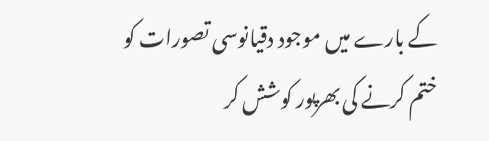کے بارے میں موجود دقیانوسی تصورات کو ختم کرنے کی بھرپور کوشش کر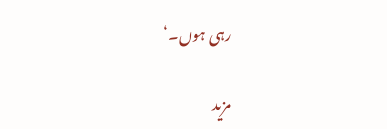رہی ہوں۔‘

مزید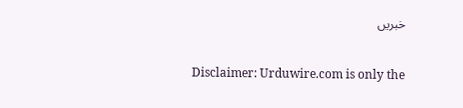خبریں

Disclaimer: Urduwire.com is only the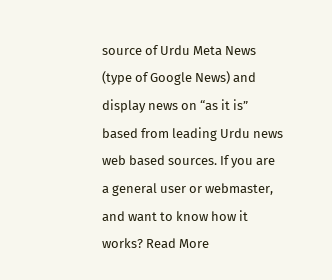source of Urdu Meta News (type of Google News) and display news on “as it is” based from leading Urdu news web based sources. If you are a general user or webmaster, and want to know how it works? Read More